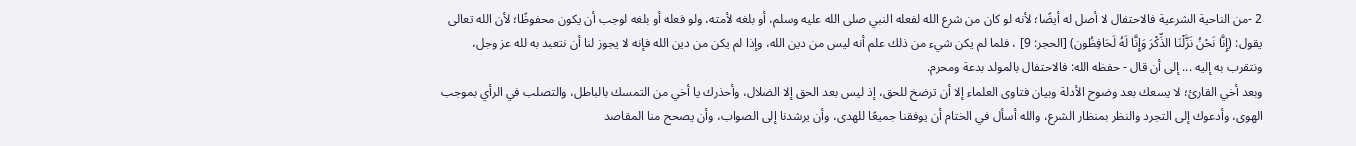2 -من الناحية الشرعية فالاحتفال لا أصل له أيضًا؛ لأنه لو كان من شرع الله لفعله النبي صلى الله عليه وسلم، أو بلغه لأمته، ولو فعله أو بلغه لوجب أن يكون محفوظًا؛ لأن الله تعالى يقول: (إِنَّا نَحْنُ نَزَّلْنَا الذِّكْرَ وَإِنَّا لَهُ لَحَافِظُون) [الحجر: 9] ، فلما لم يكن شيء من ذلك علم أنه ليس من دين الله، وإذا لم يكن من دين الله فإنه لا يجوز لنا أن نتعبد به لله عز وجل، ونتقرب به إليه ... إلى أن قال - حفظه الله: فالاحتفال بالمولد بدعة ومحرم.
وبعد أخي القارئ؛ لا يسعك بعد وضوح الأدلة وبيان فتاوى العلماء إلا أن ترضخ للحق، إذ ليس بعد الحق إلا الضلال، وأحذرك يا أخي من التمسك بالباطل، والتصلب في الرأي بموجب الهوى، وأدعوك إلى التجرد والنظر بمنظار الشرع، والله أسأل في الختام أن يوفقنا جميعًا للهدى، وأن يرشدنا إلى الصواب، وأن يصحح منا المقاصد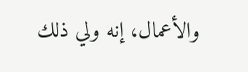والأعمال، إنه ولي ذلك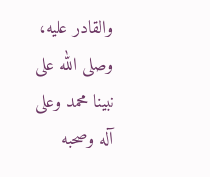والقادر عليه، وصلى الله على نبينا محمد وعلى آله وصحبه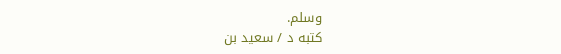وسلم.
كتبه د / سعيد بن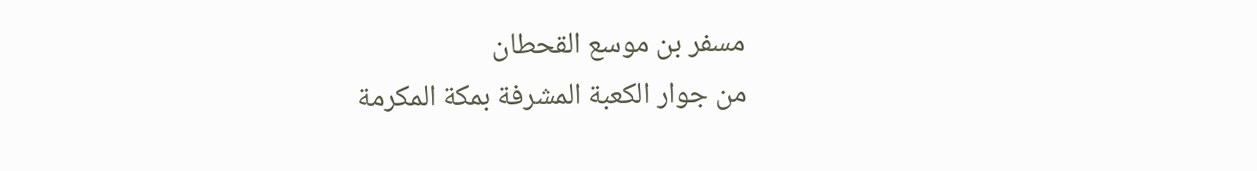مسفر بن موسع القحطان
من جوار الكعبة المشرفة بمكة المكرمة